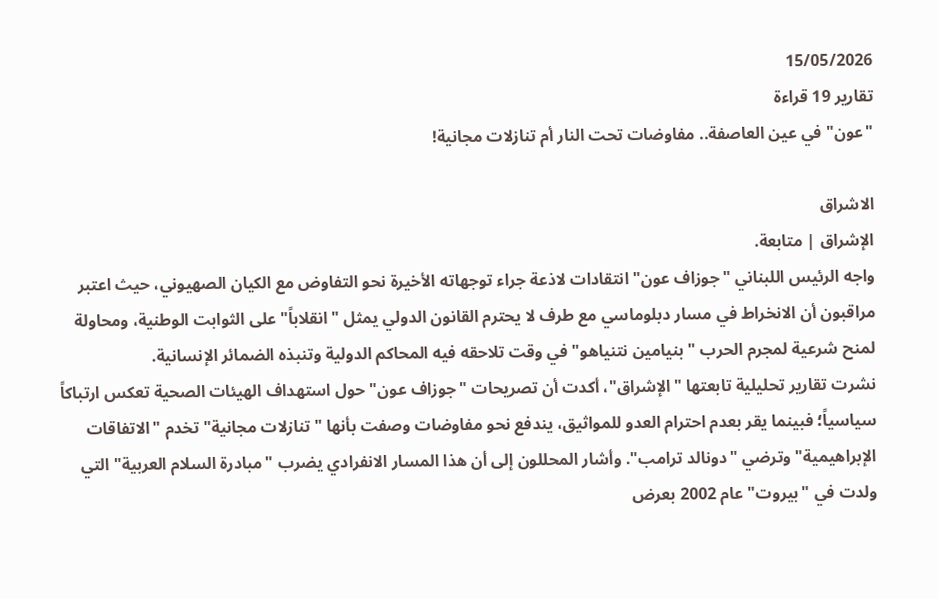15/05/2026
تقاریر 19 قراءة
"عون" في عين العاصفة.. مفاوضات تحت النار أم تنازلات مجانية!

الاشراق
الإشراق | متابعة.
واجه الرئيس اللبناني "جوزاف عون" انتقادات لاذعة جراء توجهاته الأخيرة نحو التفاوض مع الكيان الصهيوني، حيث اعتبر مراقبون أن الانخراط في مسار دبلوماسي مع طرف لا يحترم القانون الدولي يمثل "انقلاباً" على الثوابت الوطنية، ومحاولة لمنح شرعية لمجرم الحرب "بنيامين نتنياهو" في وقت تلاحقه فيه المحاكم الدولية وتنبذه الضمائر الإنسانية.
نشرت تقارير تحليلية تابعتها "الإشراق"، أكدت أن تصريحات "جوزاف عون" حول استهداف الهيئات الصحية تعكس ارتباكاً سياسياً؛ فبينما يقر بعدم احترام العدو للمواثيق، يندفع نحو مفاوضات وصفت بأنها "تنازلات مجانية" تخدم "الاتفاقات الإبراهيمية" وترضي "دونالد ترامب". وأشار المحللون إلى أن هذا المسار الانفرادي يضرب "مبادرة السلام العربية" التي ولدت في "بيروت" عام 2002 بعرض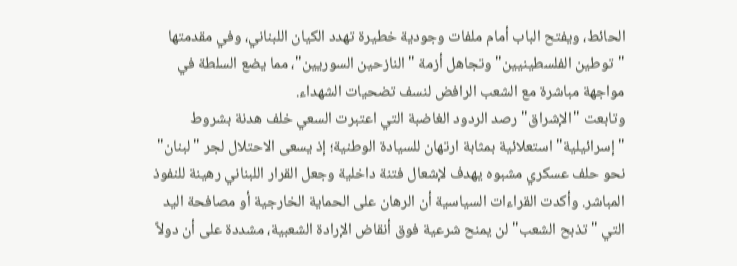الحائط، ويفتح الباب أمام ملفات وجودية خطيرة تهدد الكيان اللبناني، وفي مقدمتها "توطين الفلسطينيين" وتجاهل أزمة "النازحين السوريين"، مما يضع السلطة في مواجهة مباشرة مع الشعب الرافض لنسف تضحيات الشهداء.
وتابعت "الإشراق" رصد الردود الغاضبة التي اعتبرت السعي خلف هدنة بشروط "إسرائيلية" استعلائية بمثابة ارتهان للسيادة الوطنية؛ إذ يسعى الاحتلال لجر "لبنان" نحو حلف عسكري مشبوه يهدف لإشعال فتنة داخلية وجعل القرار اللبناني رهينة للنفوذ المباشر. وأكدت القراءات السياسية أن الرهان على الحماية الخارجية أو مصافحة اليد التي "تذبح الشعب" لن يمنح شرعية فوق أنقاض الإرادة الشعبية، مشددة على أن دولاً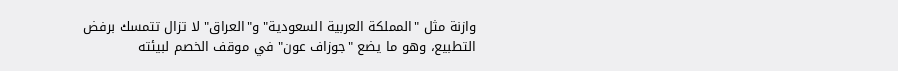وازنة مثل "المملكة العربية السعودية" و"العراق" لا تزال تتمسك برفض التطبيع، وهو ما يضع "جوزاف عون" في موقف الخصم لبيئته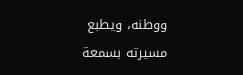ووطنه، ويطبع مسيرته بسمعة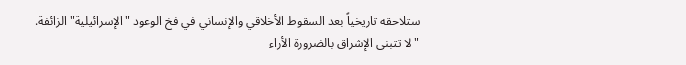ستلاحقه تاريخياً بعد السقوط الأخلاقي والإنساني في فخ الوعود "الإسرائيلية" الزائفة.
" لا تتبنى الإشراق بالضرورة الأراء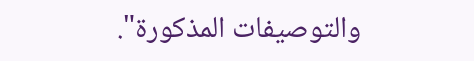والتوصيفات المذكورة".